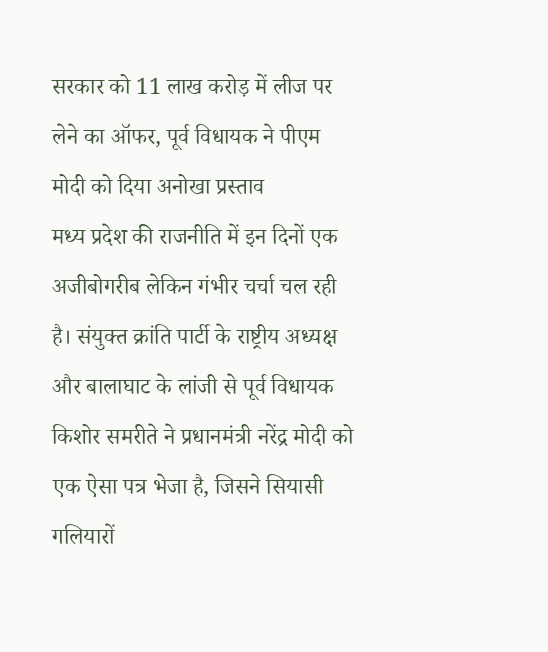सरकार को 11 लाख करोड़ में लीज पर लेने का ऑफर, पूर्व विधायक ने पीएम मोदी को दिया अनोखा प्रस्ताव
मध्य प्रदेश की राजनीति में इन दिनों एक अजीबोगरीब लेकिन गंभीर चर्चा चल रही है। संयुक्त क्रांति पार्टी के राष्ट्रीय अध्यक्ष और बालाघाट के लांजी से पूर्व विधायक किशोर समरीते ने प्रधानमंत्री नरेंद्र मोदी को एक ऐसा पत्र भेजा है, जिसने सियासी गलियारों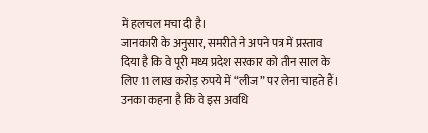में हलचल मचा दी है।
जानकारी के अनुसार, समरीते ने अपने पत्र में प्रस्ताव दिया है कि वे पूरी मध्य प्रदेश सरकार को तीन साल के लिए 11 लाख करोड़ रुपये में “लीज” पर लेना चाहते हैं। उनका कहना है कि वे इस अवधि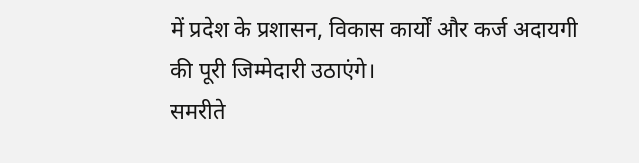में प्रदेश के प्रशासन, विकास कार्यों और कर्ज अदायगी की पूरी जिम्मेदारी उठाएंगे।
समरीते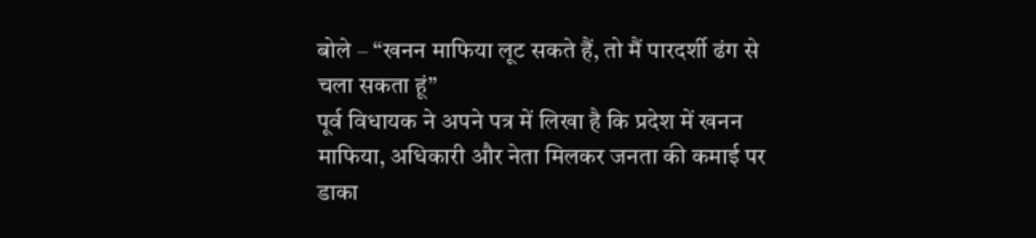बोले – “खनन माफिया लूट सकते हैं, तो मैं पारदर्शी ढंग से चला सकता हूं”
पूर्व विधायक ने अपने पत्र में लिखा है कि प्रदेश में खनन माफिया, अधिकारी और नेता मिलकर जनता की कमाई पर डाका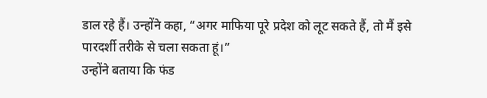डाल रहे हैं। उन्होंने कहा, “अगर माफिया पूरे प्रदेश को लूट सकते हैं, तो मैं इसे पारदर्शी तरीके से चला सकता हूं।”
उन्होंने बताया कि फंड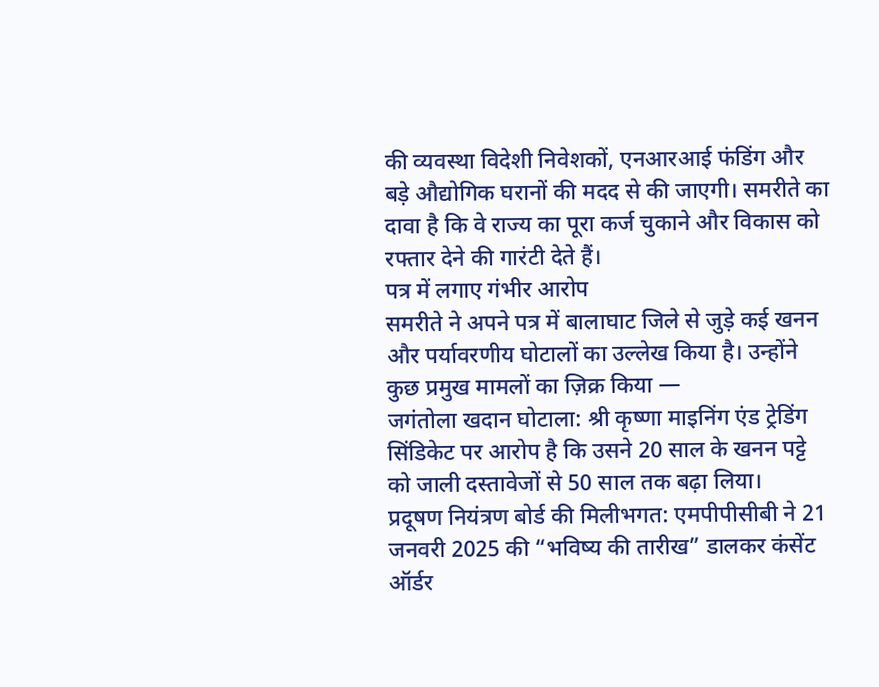की व्यवस्था विदेशी निवेशकों, एनआरआई फंडिंग और बड़े औद्योगिक घरानों की मदद से की जाएगी। समरीते का दावा है कि वे राज्य का पूरा कर्ज चुकाने और विकास को रफ्तार देने की गारंटी देते हैं।
पत्र में लगाए गंभीर आरोप
समरीते ने अपने पत्र में बालाघाट जिले से जुड़े कई खनन और पर्यावरणीय घोटालों का उल्लेख किया है। उन्होंने कुछ प्रमुख मामलों का ज़िक्र किया —
जगंतोला खदान घोटाला: श्री कृष्णा माइनिंग एंड ट्रेडिंग सिंडिकेट पर आरोप है कि उसने 20 साल के खनन पट्टे को जाली दस्तावेजों से 50 साल तक बढ़ा लिया।
प्रदूषण नियंत्रण बोर्ड की मिलीभगत: एमपीपीसीबी ने 21 जनवरी 2025 की “भविष्य की तारीख” डालकर कंसेंट ऑर्डर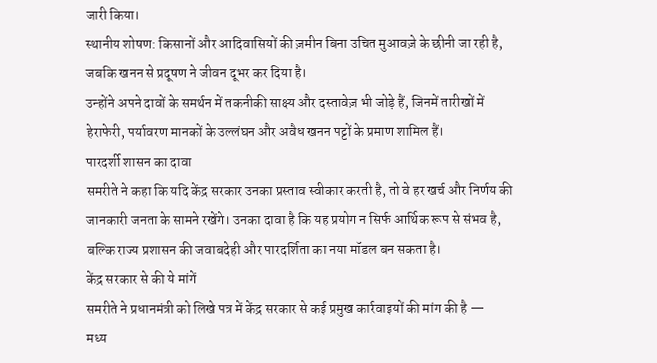जारी किया।
स्थानीय शोषण: किसानों और आदिवासियों की ज़मीन बिना उचित मुआवज़े के छीनी जा रही है, जबकि खनन से प्रदूषण ने जीवन दूभर कर दिया है।
उन्होंने अपने दावों के समर्थन में तकनीकी साक्ष्य और दस्तावेज़ भी जोड़े हैं, जिनमें तारीखों में हेराफेरी, पर्यावरण मानकों के उल्लंघन और अवैध खनन पट्टों के प्रमाण शामिल हैं।
पारदर्शी शासन का दावा
समरीते ने कहा कि यदि केंद्र सरकार उनका प्रस्ताव स्वीकार करती है, तो वे हर खर्च और निर्णय की जानकारी जनता के सामने रखेंगे। उनका दावा है कि यह प्रयोग न सिर्फ आर्थिक रूप से संभव है, बल्कि राज्य प्रशासन की जवाबदेही और पारदर्शिता का नया मॉडल बन सकता है।
केंद्र सरकार से की ये मांगें
समरीते ने प्रधानमंत्री को लिखे पत्र में केंद्र सरकार से कई प्रमुख कार्रवाइयों की मांग की है —
मध्य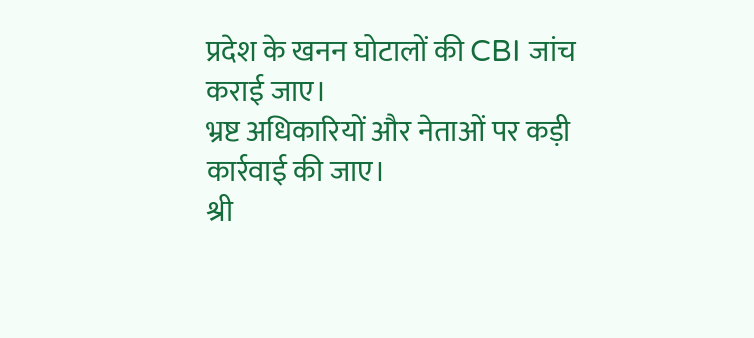प्रदेश के खनन घोटालों की CBI जांच कराई जाए।
भ्रष्ट अधिकारियों और नेताओं पर कड़ी कार्रवाई की जाए।
श्री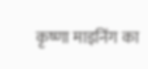कृष्णा माइनिंग का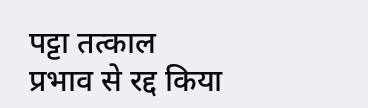पट्टा तत्काल प्रभाव से रद्द किया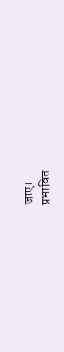जाए।
प्रभावित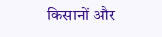किसानों और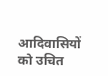आदिवासियों को उचित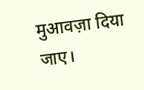मुआवज़ा दिया जाए।